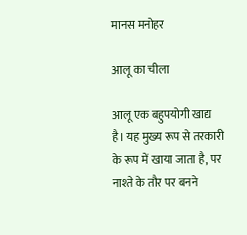मानस मनोहर

आलू का चीला

आलू एक बहुपयोगी खाद्य है। यह मुख्य रूप से तरकारी के रूप में खाया जाता है, पर नाश्ते के तौर पर बनने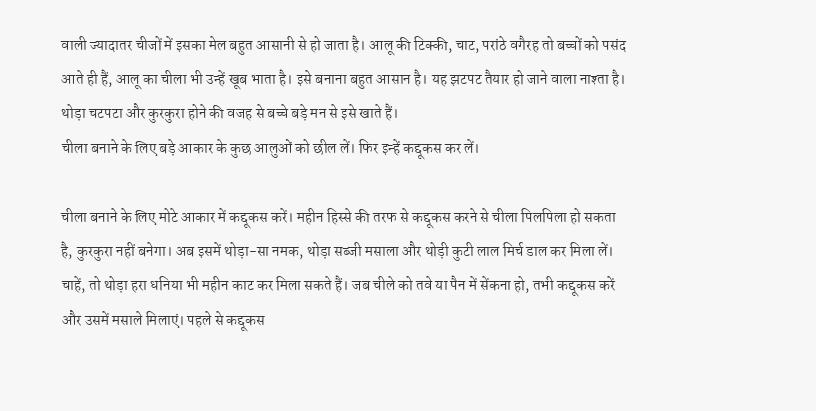वाली ज्यादातर चीजों में इसका मेल बहुत आसानी से हो जाता है। आलू की टिक्की, चाट, परांठे वगैरह तो बच्चों को पसंद आते ही हैं, आलू का चीला भी उन्हें खूब भाता है। इसे बनाना बहुत आसान है। यह झटपट तैयार हो जाने वाला नाश्ता है। थोड़ा चटपटा और कुरकुरा होने की वजह से बच्चे बड़े मन से इसे खाते हैं।
चीला बनाने के लिए बड़े आकार के कुछ आलुओं को छील लें। फिर इन्हें कद्दूकस कर लें।

चीला बनाने के लिए मोटे आकार में कद्दूकस करें। महीन हिस्से की तरफ से कद्दूकस करने से चीला पिलपिला हो सकता है, कुरकुरा नहीं बनेगा। अब इसमें थोड़ा-सा नमक, थोड़ा सब्जी मसाला और थोड़ी कुटी लाल मिर्च डाल कर मिला लें। चाहें, तो थोड़ा हरा धनिया भी महीन काट कर मिला सकते हैं। जब चीले को तवे या पैन में सेंकना हो, तभी कद्दूकस करें और उसमें मसाले मिलाएं। पहले से कद्दूकस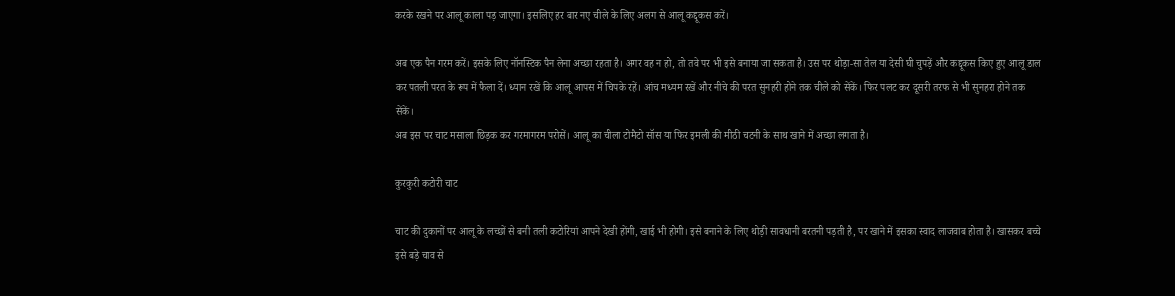करके रखने पर आलू काला पड़ जाएगा। इसलिए हर बार नए चीले के लिए अलग से आलू कद्दूकस करें।

अब एक पैन गरम करें। इसके लिए नॉनस्टिक पैन लेना अच्छा रहता है। अगर वह न हो, तो तवे पर भी इसे बनाया जा सकता है। उस पर थोड़ा-सा तेल या देसी घी चुपड़ें और कद्दूकस किए हुए आलू डाल कर पतली परत के रूप में फैला दें। ध्यान रखें कि आलू आपस में चिपके रहें। आंच मध्यम रखें और नीचे की परत सुनहरी होने तक चीले को सेंकें। फिर पलट कर दूसरी तरफ से भी सुनहरा होने तक सेंकें।
अब इस पर चाट मसाला छिड़क कर गरमागरम परोसें। आलू का चीला टोमैटो सॉस या फिर इमली की मीठी चटनी के साथ खाने में अच्छा लगता है।

कुरकुरी कटोरी चाट

चाट की दुकानों पर आलू के लच्छों से बनी तली कटोरियां आपने देखी होंगी, खाई भी होगी। इसे बनाने के लिए थोड़ी सावधानी बरतनी पड़ती है, पर खाने में इसका स्वाद लाजवाब होता है। खासकर बच्चे इसे बड़े चाव से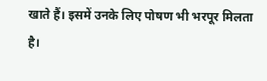खाते हैं। इसमें उनके लिए पोषण भी भरपूर मिलता है।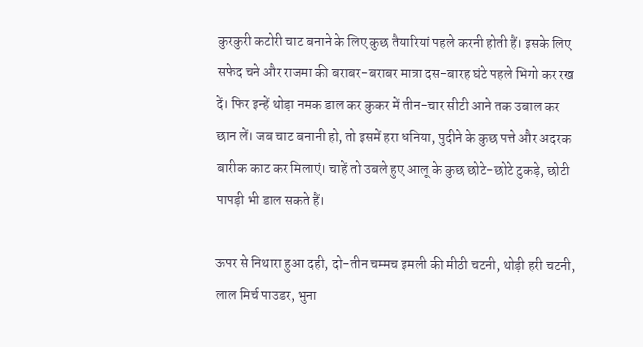कुरकुरी कटोरी चाट बनाने के लिए कुछ तैयारियां पहले करनी होती हैं। इसके लिए सफेद चने और राजमा की बराबर-बराबर मात्रा दस-बारह घंटे पहले भिगो कर रख दें। फिर इन्हें थोड़ा नमक डाल कर कुकर में तीन-चार सीटी आने तक उबाल कर छान लें। जब चाट बनानी हो, तो इसमें हरा धनिया, पुदीने के कुछ पत्ते और अदरक बारीक काट कर मिलाएं। चाहें तो उबले हुए आलू के कुछ छोटे-छोटे टुकड़े, छोटी पापड़ी भी डाल सकते हैं।

ऊपर से निथारा हुआ दही, दो-तीन चम्मच इमली की मीठी चटनी, थोड़ी हरी चटनी, लाल मिर्च पाउडर, भुना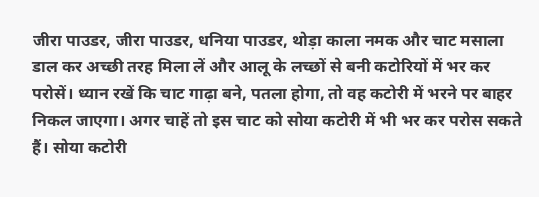जीरा पाउडर, जीरा पाउडर, धनिया पाउडर, थोड़ा काला नमक और चाट मसाला डाल कर अच्छी तरह मिला लें और आलू के लच्छों से बनी कटोरियों में भर कर परोसें। ध्यान रखें कि चाट गाढ़ा बने, पतला होगा, तो वह कटोरी में भरने पर बाहर निकल जाएगा। अगर चाहें तो इस चाट को सोया कटोरी में भी भर कर परोस सकते हैं। सोया कटोरी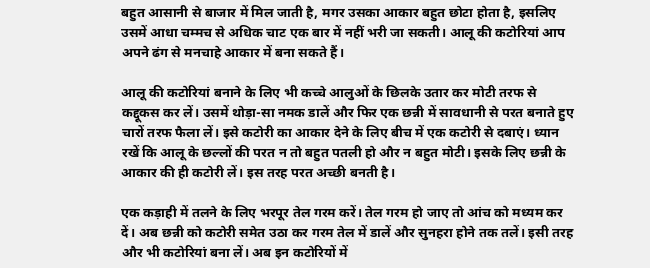बहुत आसानी से बाजार में मिल जाती है, मगर उसका आकार बहुत छोटा होता है, इसलिए उसमें आधा चम्मच से अधिक चाट एक बार में नहीं भरी जा सकती। आलू की कटोरियां आप अपने ढंग से मनचाहे आकार में बना सकते हैं।

आलू की कटोरियां बनाने के लिए भी कच्चे आलुओं के छिलके उतार कर मोटी तरफ से कद्दूकस कर लें। उसमें थोड़ा-सा नमक डालें और फिर एक छन्नी में सावधानी से परत बनाते हुए चारों तरफ फैला लें। इसे कटोरी का आकार देने के लिए बीच में एक कटोरी से दबाएं। ध्यान रखें कि आलू के छल्लों की परत न तो बहुत पतली हो और न बहुत मोटी। इसके लिए छन्नी के आकार की ही कटोरी लें। इस तरह परत अच्छी बनती है।

एक कड़ाही में तलने के लिए भरपूर तेल गरम करें। तेल गरम हो जाए तो आंच को मध्यम कर दें। अब छन्नी को कटोरी समेत उठा कर गरम तेल में डालें और सुनहरा होने तक तलें। इसी तरह और भी कटोरियां बना लें। अब इन कटोरियों में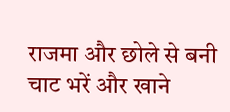राजमा और छोले से बनी चाट भरें और खाने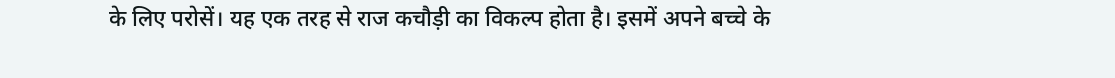के लिए परोसें। यह एक तरह से राज कचौड़ी का विकल्प होता है। इसमें अपने बच्चे के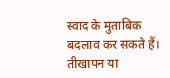स्वाद के मुताबिक बदलाव कर सकते हैं। तीखापन या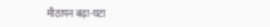मीठापन बढ़ा-घटा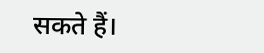सकते हैं।